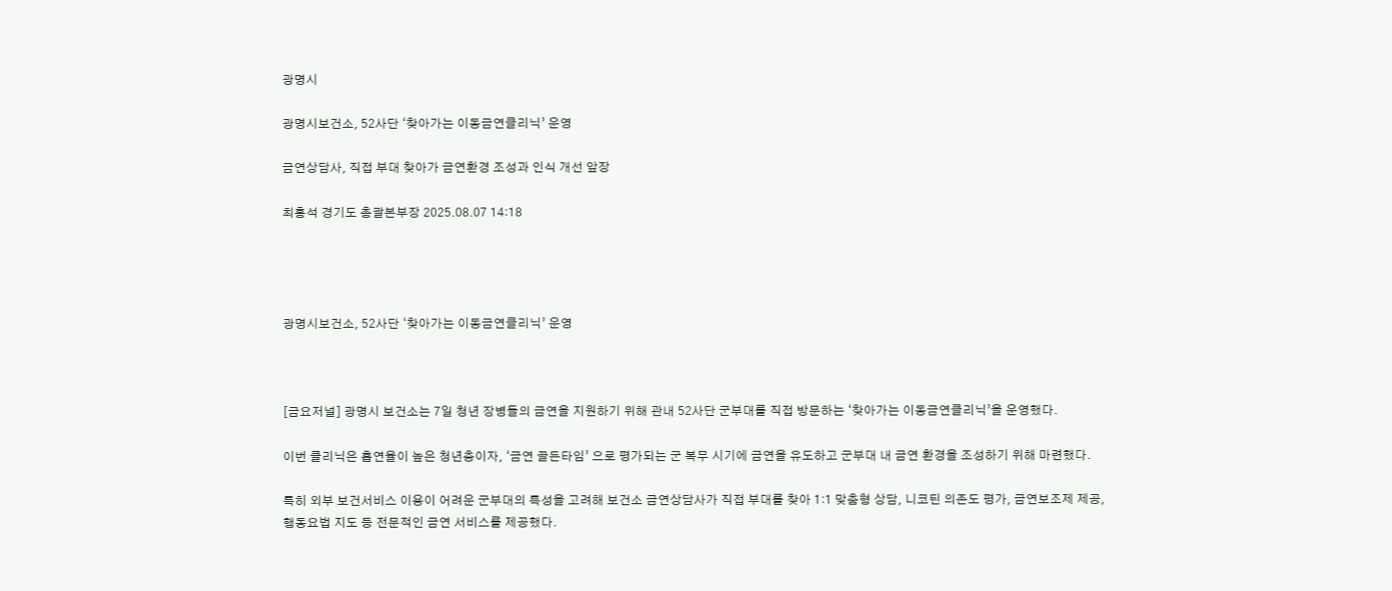광명시

광명시보건소, 52사단 ‘찾아가는 이동금연클리닉’ 운영

금연상담사, 직접 부대 찾아가 금연환경 조성과 인식 개선 앞장

최홍석 경기도 총괄본부장 2025.08.07 14:18




광명시보건소, 52사단 ‘찾아가는 이동금연클리닉’ 운영



[금요저널] 광명시 보건소는 7일 청년 장병들의 금연을 지원하기 위해 관내 52사단 군부대를 직접 방문하는 ‘찾아가는 이동금연클리닉’을 운영했다.

이번 클리닉은 흡연율이 높은 청년층이자, ‘금연 골든타임’ 으로 평가되는 군 복무 시기에 금연을 유도하고 군부대 내 금연 환경을 조성하기 위해 마련했다.

특히 외부 보건서비스 이용이 어려운 군부대의 특성을 고려해 보건소 금연상담사가 직접 부대를 찾아 1:1 맞춤형 상담, 니코틴 의존도 평가, 금연보조제 제공, 행동요법 지도 등 전문적인 금연 서비스를 제공했다.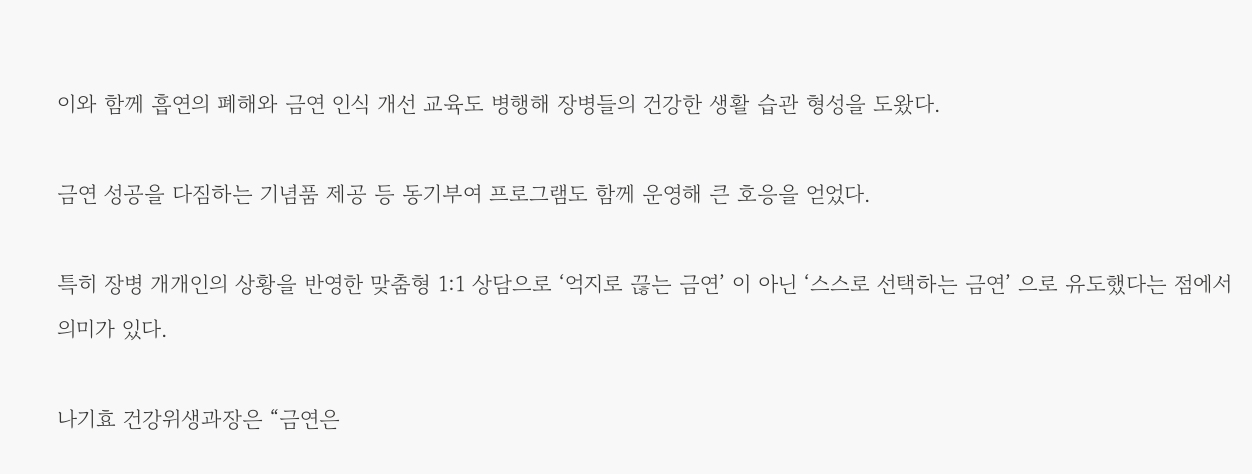이와 함께 흡연의 폐해와 금연 인식 개선 교육도 병행해 장병들의 건강한 생활 습관 형성을 도왔다.

금연 성공을 다짐하는 기념품 제공 등 동기부여 프로그램도 함께 운영해 큰 호응을 얻었다.

특히 장병 개개인의 상황을 반영한 맞춤형 1:1 상담으로 ‘억지로 끊는 금연’ 이 아닌 ‘스스로 선택하는 금연’ 으로 유도했다는 점에서 의미가 있다.

나기효 건강위생과장은 “금연은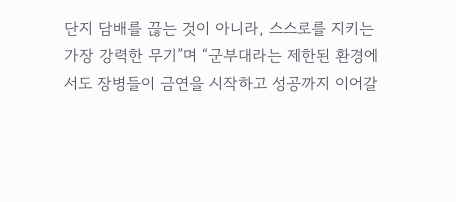단지 담배를 끊는 것이 아니라, 스스로를 지키는 가장 강력한 무기”며 “군부대라는 제한된 환경에서도 장병들이 금연을 시작하고 성공까지 이어갈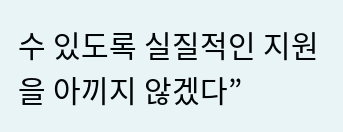수 있도록 실질적인 지원을 아끼지 않겠다”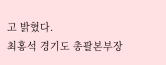고 밝혔다.
최홍석 경기도 총괄본부장